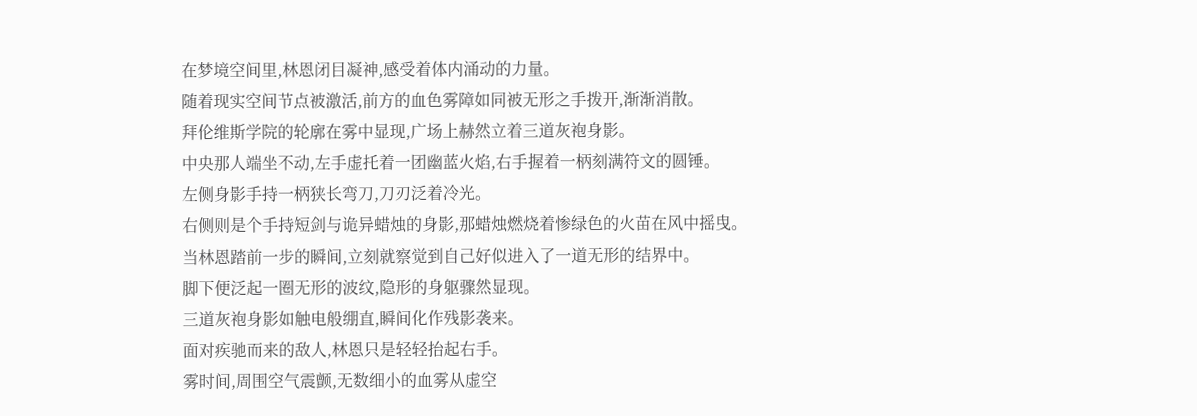在梦境空间里,林恩闭目凝神,感受着体内涌动的力量。
随着现实空间节点被激活,前方的血色雾障如同被无形之手拨开,渐渐消散。
拜伦维斯学院的轮廓在雾中显现,广场上赫然立着三道灰袍身影。
中央那人端坐不动,左手虚托着一团幽蓝火焰,右手握着一柄刻满符文的圆锤。
左侧身影手持一柄狭长弯刀,刀刃泛着冷光。
右侧则是个手持短剑与诡异蜡烛的身影,那蜡烛燃烧着惨绿色的火苗在风中摇曳。
当林恩踏前一步的瞬间,立刻就察觉到自己好似进入了一道无形的结界中。
脚下便泛起一圈无形的波纹,隐形的身躯骤然显现。
三道灰袍身影如触电般绷直,瞬间化作残影袭来。
面对疾驰而来的敌人,林恩只是轻轻抬起右手。
雾时间,周围空气震颤,无数细小的血雾从虚空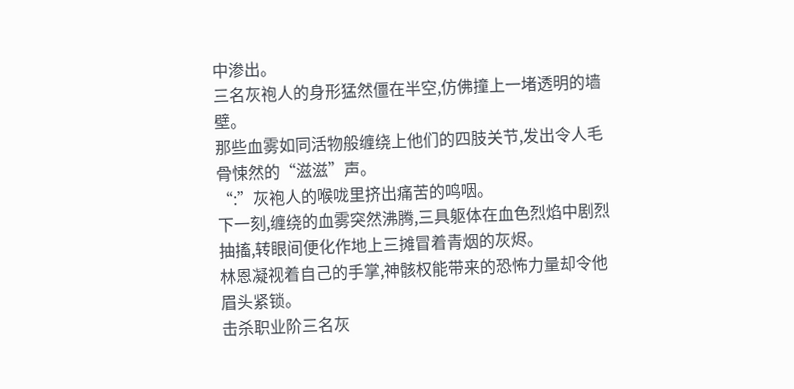中渗出。
三名灰袍人的身形猛然僵在半空,仿佛撞上一堵透明的墙壁。
那些血雾如同活物般缠绕上他们的四肢关节,发出令人毛骨悚然的“滋滋”声。
“:”灰袍人的喉咙里挤出痛苦的鸣咽。
下一刻,缠绕的血雾突然沸腾,三具躯体在血色烈焰中剧烈抽搐,转眼间便化作地上三摊冒着青烟的灰烬。
林恩凝视着自己的手掌,神骸权能带来的恐怖力量却令他眉头紧锁。
击杀职业阶三名灰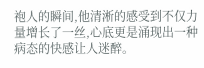袍人的瞬间,他清淅的感受到不仅力量增长了一丝,心底更是涌现出一种病态的快感让人迷醉。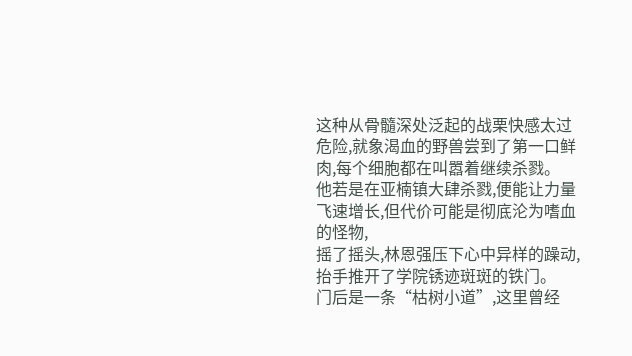这种从骨髓深处泛起的战栗快感太过危险,就象渴血的野兽尝到了第一口鲜肉,每个细胞都在叫嚣着继续杀戮。
他若是在亚楠镇大肆杀戮,便能让力量飞速增长,但代价可能是彻底沦为嗜血的怪物,
摇了摇头,林恩强压下心中异样的躁动,抬手推开了学院锈迹斑斑的铁门。
门后是一条“枯树小道”,这里曾经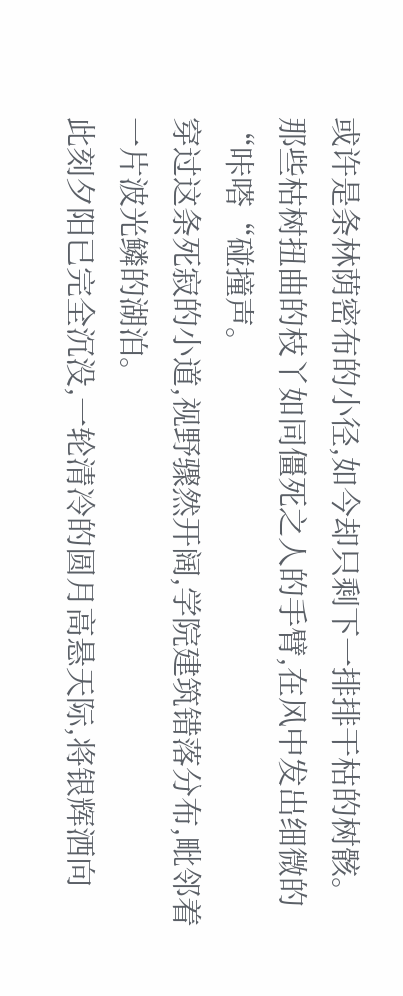或许是条林荫密布的小径,如今却只剩下一排排干枯的树骸。
那些枯树扭曲的枝丫如同僵死之人的手臂,在风中发出细微的“咔嗒“碰撞声。
穿过这条死寂的小道,视野骤然开阔,学院建筑错落分布,毗邻着一片波光鳞的湖泊。
此刻夕阳已完全沉没,一轮清冷的圆月高悬天际,将银辉洒向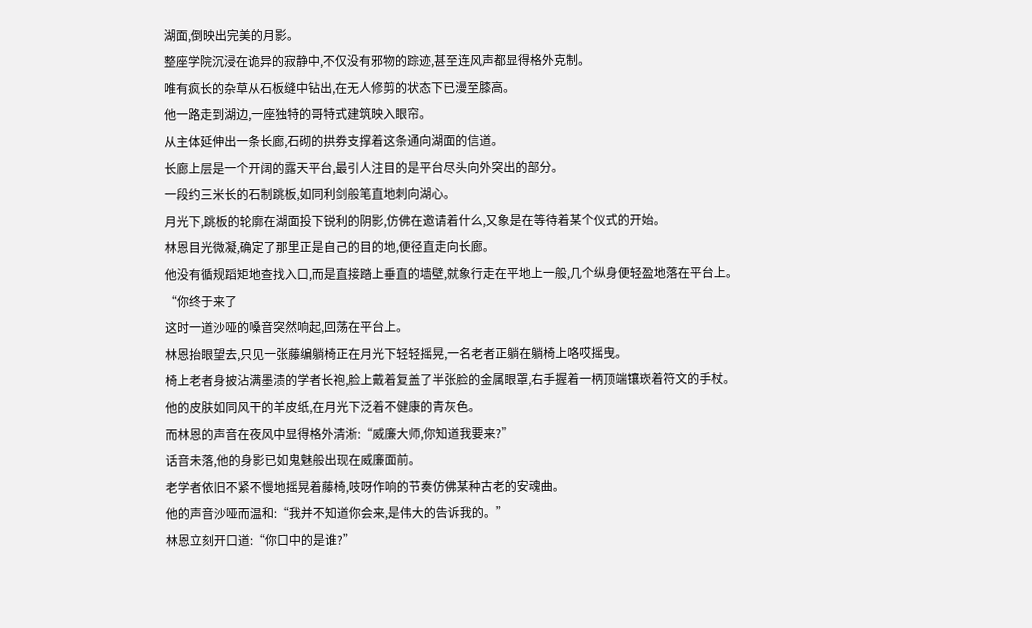湖面,倒映出完美的月影。
整座学院沉浸在诡异的寂静中,不仅没有邪物的踪迹,甚至连风声都显得格外克制。
唯有疯长的杂草从石板缝中钻出,在无人修剪的状态下已漫至膝高。
他一路走到湖边,一座独特的哥特式建筑映入眼帘。
从主体延伸出一条长廊,石砌的拱券支撑着这条通向湖面的信道。
长廊上层是一个开阔的露天平台,最引人注目的是平台尽头向外突出的部分。
一段约三米长的石制跳板,如同利剑般笔直地刺向湖心。
月光下,跳板的轮廓在湖面投下锐利的阴影,仿佛在邀请着什么,又象是在等待着某个仪式的开始。
林恩目光微凝,确定了那里正是自己的目的地,便径直走向长廊。
他没有循规蹈矩地查找入口,而是直接踏上垂直的墙壁,就象行走在平地上一般,几个纵身便轻盈地落在平台上。
“你终于来了
这时一道沙哑的嗓音突然响起,回荡在平台上。
林恩抬眼望去,只见一张藤编躺椅正在月光下轻轻摇晃,一名老者正躺在躺椅上咯哎摇曳。
椅上老者身披沾满墨渍的学者长袍,脸上戴着复盖了半张脸的金属眼罩,右手握着一柄顶端镶崁着符文的手杖。
他的皮肤如同风干的羊皮纸,在月光下泛着不健康的青灰色。
而林恩的声音在夜风中显得格外清淅:“威廉大师,你知道我要来?”
话音未落,他的身影已如鬼魅般出现在威廉面前。
老学者依旧不紧不慢地摇晃着藤椅,吱呀作响的节奏仿佛某种古老的安魂曲。
他的声音沙哑而温和:“我并不知道你会来,是伟大的告诉我的。”
林恩立刻开口道:“你口中的是谁?”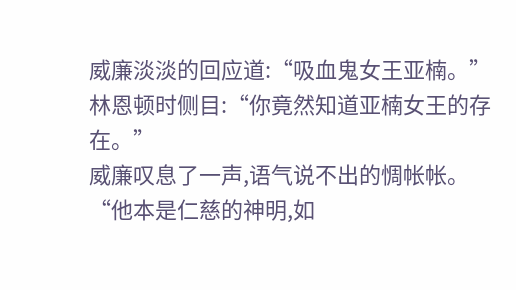威廉淡淡的回应道:“吸血鬼女王亚楠。”
林恩顿时侧目:“你竟然知道亚楠女王的存在。”
威廉叹息了一声,语气说不出的惆帐帐。
“他本是仁慈的神明,如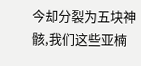今却分裂为五块神骸,我们这些亚楠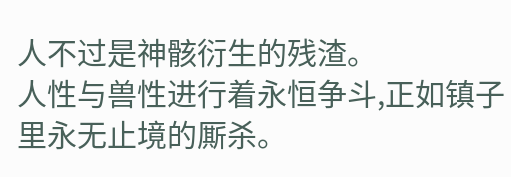人不过是神骸衍生的残渣。
人性与兽性进行着永恒争斗,正如镇子里永无止境的厮杀。